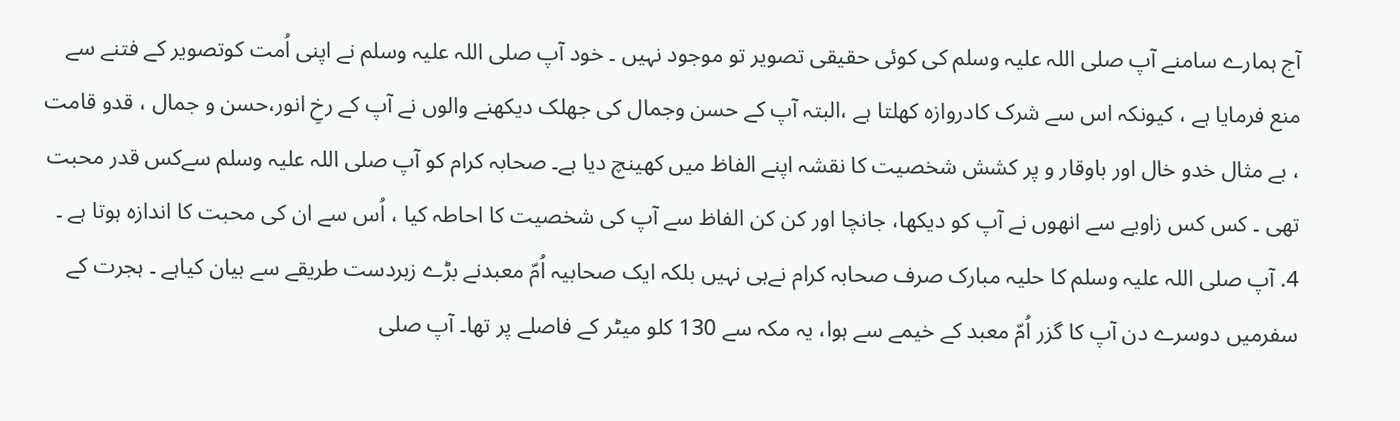آج ہمارے سامنے آپ صلی اللہ علیہ وسلم کی کوئی حقیقی تصویر تو موجود نہیں ۔ خود آپ صلی اللہ علیہ وسلم نے اپنی اُمت کوتصویر کے فتنے سے منع فرمایا ہے ، کیونکہ اس سے شرک کادروازہ کھلتا ہے ،البتہ آپ کے حسن وجمال کی جھلک دیکھنے والوں نے آپ کے رخِ انور،حسن و جمال ، قدو قامت ، بے مثال خدو خال اور باوقار و پر کشش شخصیت کا نقشہ اپنے الفاظ میں کھینچ دیا ہے۔ صحابہ کرام کو آپ صلی اللہ علیہ وسلم سےکس قدر محبت تھی ۔ کس کس زاویے سے انھوں نے آپ کو دیکھا، جانچا اور کن کن الفاظ سے آپ کی شخصیت کا احاطہ کیا ، اُس سے ان کی محبت کا اندازہ ہوتا ہے ۔
4. آپ صلی اللہ علیہ وسلم کا حلیہ مبارک صرف صحابہ کرام نےہی نہیں بلکہ ایک صحابیہ اُمّ معبدنے بڑے زبردست طریقے سے بیان کیاہے ۔ ہجرت کے سفرمیں دوسرے دن آپ کا گزر اُمّ معبد کے خیمے سے ہوا، یہ مکہ سے 130 کلو میٹر کے فاصلے پر تھا۔ آپ صلی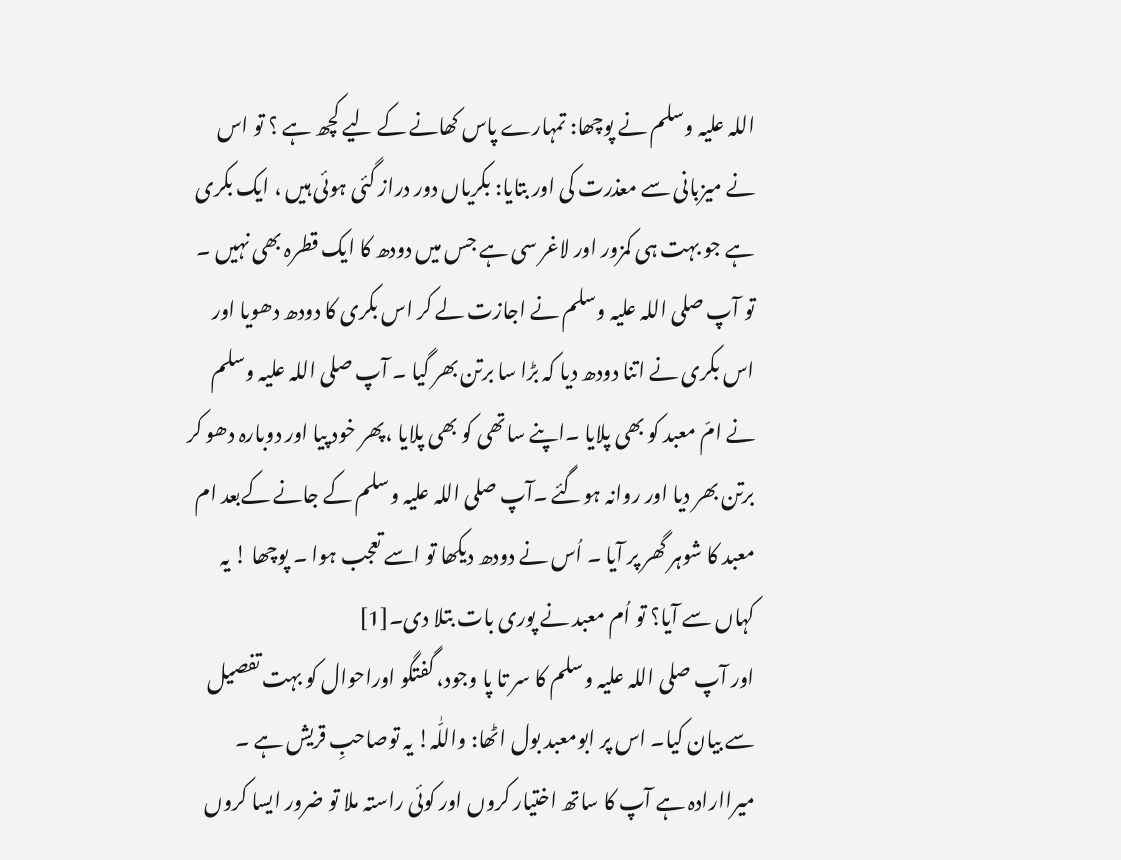اللہ علیہ وسلم نے پوچھا: تمہارے پاس کھانے کے لیے کچھ ہے ؟ تو اس نے میزبانی سے معذرت کی اور بتایا: بکریاں دور دراز گئی ہوئی ہیں ، ایک بکری ہے جو بہت ہی کمزور اور لاغر سی ہے جس میں دودھ کا ایک قطرہ بھی نہیں ۔ تو آپ صلی اللہ علیہ وسلم نے اجازت لے کر اس بکری کا دودھ دھویا اور اس بکری نے اتنا دودھ دیا کہ بڑا سا برتن بھر گیا ۔ آپ صلی اللہ علیہ وسلم نے امّ معبد کو بھی پلایا ۔اپنے ساتھی کو بھی پلایا ،پھر خود پیا اور دوبارہ دھو کر برتن بھر دیا اور روانہ ہوگئے ۔آپ صلی اللہ علیہ وسلم کے جانے کےبعد ام معبد کا شوہر گھر پر آیا ۔ اُس نے دودھ دیکھا تو اسے تعجب ہوا ۔ پوچھا ! یہ کہاں سے آیا؟ تو اُم معبد نے پوری بات بتلا دی۔[1]
اور آپ صلی اللہ علیہ وسلم کا سر تا پا وجود، گفتگو اوراحوال کو بہت تفصیل سے بیان کیا۔ اس پر ابومعبد بول اٹھا: واللّٰہ! یہ توصاحبِ قریش ہے ۔ میراارادہ ہے آپ کا ساتھ اختیار کروں اور کوئی راستہ ملا تو ضرور ایسا کروں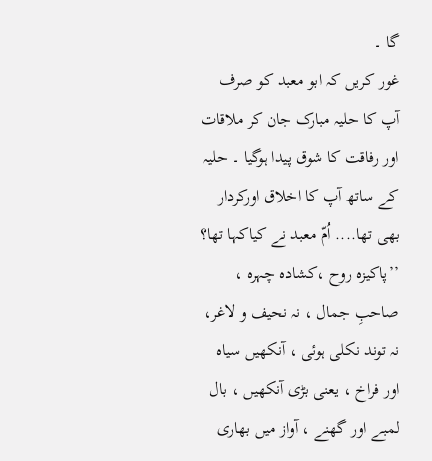گا ۔
غور کریں کہ ابو معبد کو صرف آپ کا حلیہ مبارک جان کر ملاقات اور رفاقت کا شوق پیدا ہوگیا ۔ حلیہ کے ساتھ آپ کا اخلاق اورکردار بھی تھا.... اُمّ معبد نے کیاکہا تھا؟
’’پاکیزہ روح ،کشادہ چہرہ ، صاحبِ جمال ، نہ نحیف و لاغر، نہ توند نکلی ہوئی ، آنکھیں سیاہ اور فراخ ، یعنی بڑی آنکھیں ، بال لمبے اور گھنے ، آواز میں بھاری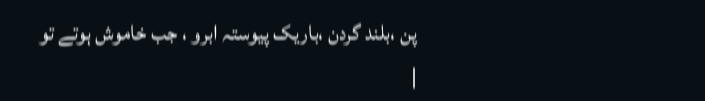پن ،بلند گردن ،باریک پیوستہ ابرو ، جب خاموش ہوتے تو
|